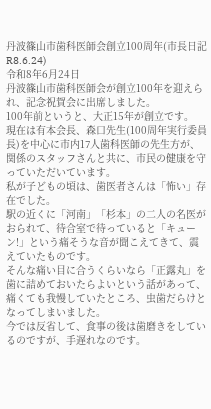丹波篠山市歯科医師会創立100周年(市長日記R8.6.24)
令和8年6月24日
丹波篠山市歯科医師会が創立100年を迎えられ、記念祝賀会に出席しました。
100年前というと、大正15年が創立です。
現在は有本会長、森口先生(100周年実行委員長)を中心に市内17人歯科医師の先生方が、関係のスタッフさんと共に、市民の健康を守っていただいています。
私が子どもの頃は、歯医者さんは「怖い」存在でした。
駅の近くに「河南」「杉本」の二人の名医がおられて、待合室で待っていると「キューン!」という痛そうな音が聞こえてきて、震えていたものです。
そんな痛い目に合うくらいなら「正露丸」を歯に詰めておいたらよいという話があって、痛くても我慢していたところ、虫歯だらけとなってしまいました。
今では反省して、食事の後は歯磨きをしているのですが、手遅れなのです。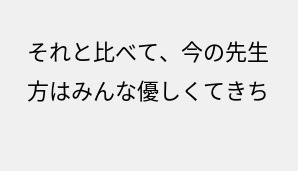それと比べて、今の先生方はみんな優しくてきち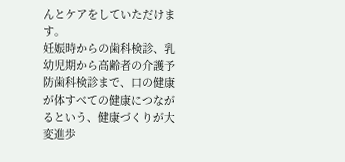んとケアをしていただけます。
妊娠時からの歯科検診、乳幼児期から高齢者の介護予防歯科検診まで、口の健康が体すべての健康につながるという、健康づくりが大変進歩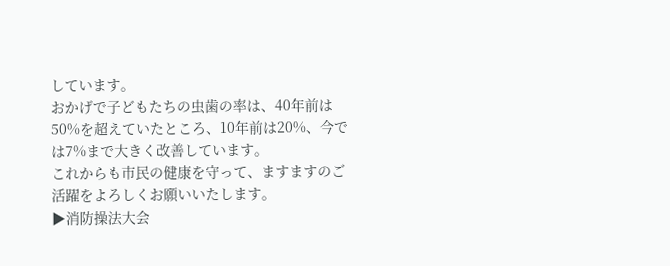しています。
おかげで子どもたちの虫歯の率は、40年前は50%を超えていたところ、10年前は20%、今では7%まで大きく改善しています。
これからも市民の健康を守って、ますますのご活躍をよろしくお願いいたします。
▶消防操法大会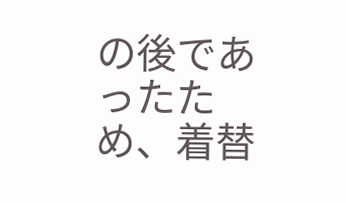の後であったため、着替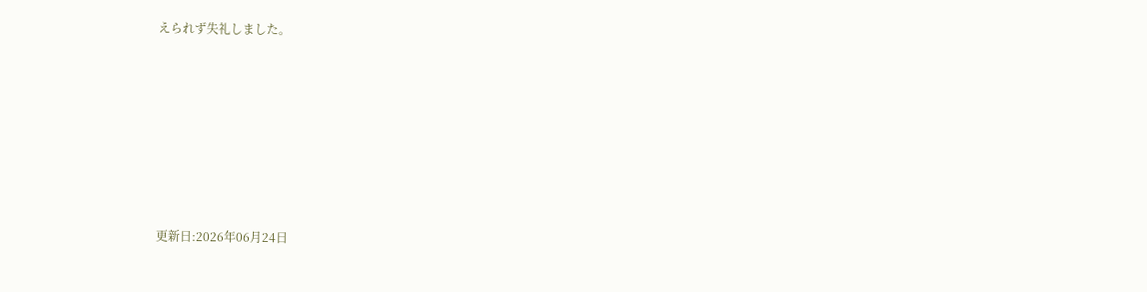えられず失礼しました。









更新日:2026年06月24日